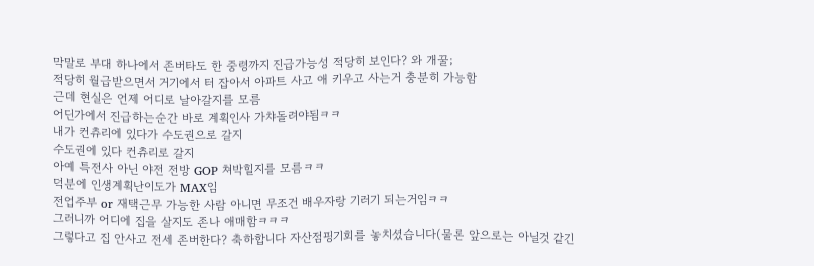막말로 부대 하나에서 존버타도 한 중령까지 진급가능성 적당히 보인다? 와 개꿀;
적당히 월급받으면서 거기에서 터 잡아서 아파트 사고 애 키우고 사는거 충분히 가능함
근데 현실은 언제 어디로 날아갈지를 모름
어딘가에서 진급하는순간 바로 계획인사 가챠돌려야됨ㅋㅋ
내가 컨츄리에 있다가 수도권으로 갈지
수도권에 있다 컨츄리로 갈지
아예 특전사 아닌 야전 전방 GOP 쳐박힐지를 모름ㅋㅋ
덕분에 인생계획난이도가 MAX임
전업주부 or 재택근무 가능한 사람 아니면 무조건 배우자랑 기러기 되는거임ㅋㅋ
그러니까 어디에 집을 살지도 존나 애매함ㅋㅋㅋ
그렇다고 집 안사고 전세 존버한다? 축하합니다 자산점핑기회를 놓치셨습니다(물론 앞으로는 아닐것 같긴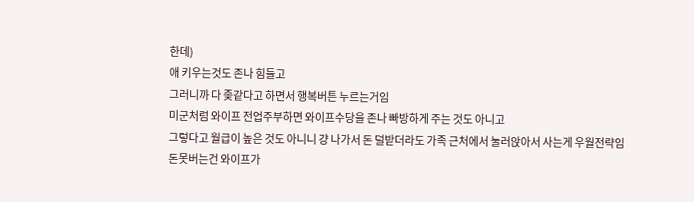한데)
애 키우는것도 존나 힘들고
그러니까 다 좆같다고 하면서 행복버튼 누르는거임
미군처럼 와이프 전업주부하면 와이프수당을 존나 빠방하게 주는 것도 아니고
그렇다고 월급이 높은 것도 아니니 걍 나가서 돈 덜받더라도 가족 근처에서 눌러앉아서 사는게 우월전략임
돈못버는건 와이프가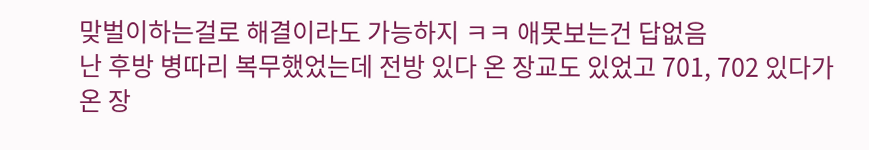맞벌이하는걸로 해결이라도 가능하지 ㅋㅋ 애못보는건 답없음
난 후방 병따리 복무했었는데 전방 있다 온 장교도 있었고 701, 702 있다가 온 장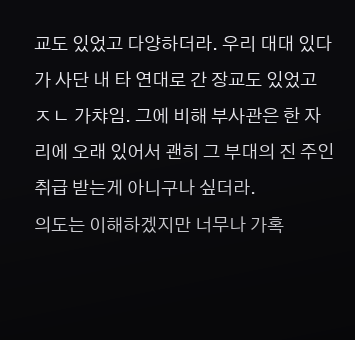교도 있었고 다양하더라. 우리 대대 있다가 사단 내 타 연대로 간 장교도 있었고 ㅈㄴ 가챠임. 그에 비해 부사관은 한 자리에 오래 있어서 괜히 그 부대의 진 주인 취급 받는게 아니구나 싶더라.
의도는 이해하겠지만 너무나 가혹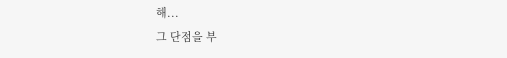해...
그 단점을 부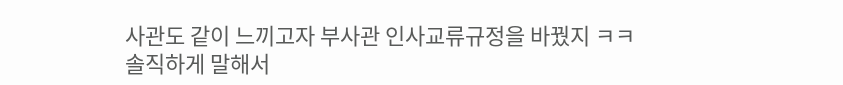사관도 같이 느끼고자 부사관 인사교류규정을 바꿨지 ㅋㅋ
솔직하게 말해서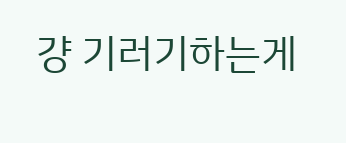걍 기러기하는게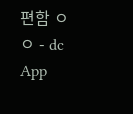편함 ㅇㅇ - dc App